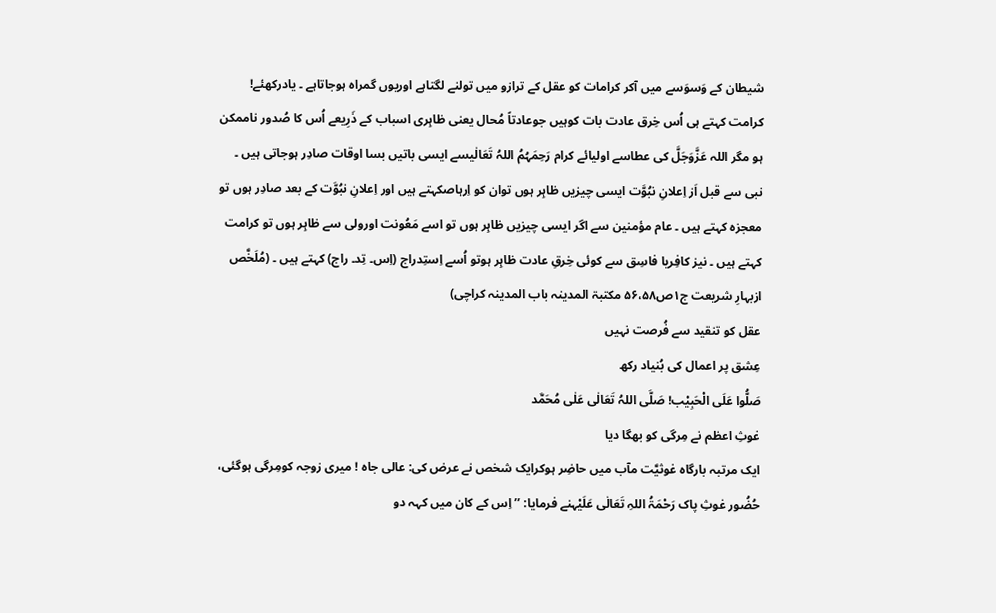شیطان کے وَسوَسے میں آکر کرامات کو عقل کے ترازو میں تولنے لگتاہے اوریوں گمراہ ہوجاتاہے ۔ یادرکھئے! کرامت کہتے ہی اُس خِرق عادت بات کوہیں جوعادتاً مُحال یعنی ظاہِری اسباب کے ذَرِیعے اُس کا صُدور ناممکن ہو مگر اللہ عَزَّوَجَلَّ کی عطاسے اولیائے کرام رَحِمَہُمُ اللہُ تَعَالٰیسے ایسی باتیں بسا اوقات صادِر ہوجاتی ہیں ۔ نبی سے قبل اَز اِعلانِ نبُوَّت ایسی چیزیں ظاہِر ہوں توان کو اِرہاصکہتے ہیں اور اِعلانِ نبُوَّت کے بعد صادِر ہوں تو معجزہ کہتے ہیں ۔ عام مؤمنین سے اگر ایسی چیزیں ظاہِر ہوں تو اسے مَعُونت اورولی سے ظاہِر ہوں تو کرامت کہتے ہیں ۔ نیز کافِریا فاسِق سے کوئی خِرقِ عادت ظاہِر ہوتو اُسے اِستِدراج (اِس۔ تِد۔ راج) کہتے ہیں ۔ (مُلَخَّص ازبہارِ شریعت ج۱ص۵۶،۵۸ مکتبۃ المدینہ باب المدینہ کراچی)
عقل کو تنقید سے فُرصت نہیں
عِشق پر اعمال کی بُنیاد رکھ
صَلُّوا عَلَی الْحَبِیْب! صَلَّی اللہُ تَعَالٰی عَلٰی مُحَمَّد
غوثِ اعظم نے مِرگی کو بھگا دیا
ایک مرتبہ بارگاہ غوثیَّت مآب میں حاضِر ہوکرایک شخص نے عرض کی: عالی جاہ ! میری زوجہ کومِرگی ہوگئی، حُضُور غوثِ پاک رَحْمَۃُ اللہِ تَعَالٰی عَلَیْہنے فرمایا: ’’ اِس کے کان میں کہہ دو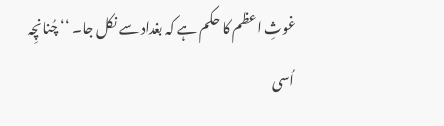غوثِ اعظم کا حکم ہے کہ بغداد سے نکل جا۔ ‘‘ چُنانچِہ اُسی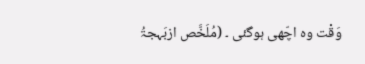وَقْت وہ اچّھی ہوگئی ۔ (مُلَخَّص ازبَہجۃُ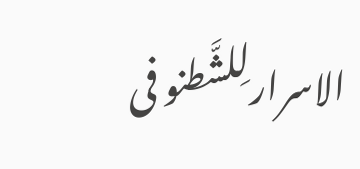الاسرارلِلشَّطنو فی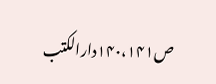ص۱۴۰،۱۴۱دارالکتب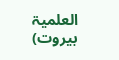العلمیۃ بیروت)